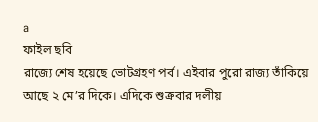a
ফাইল ছবি
রাজ্যে শেষ হয়েছে ভোটগ্রহণ পর্ব। এইবার পুরো রাজ্য তাঁকিয়ে আছে ২ মে’র দিকে। এদিকে শুক্রবার দলীয়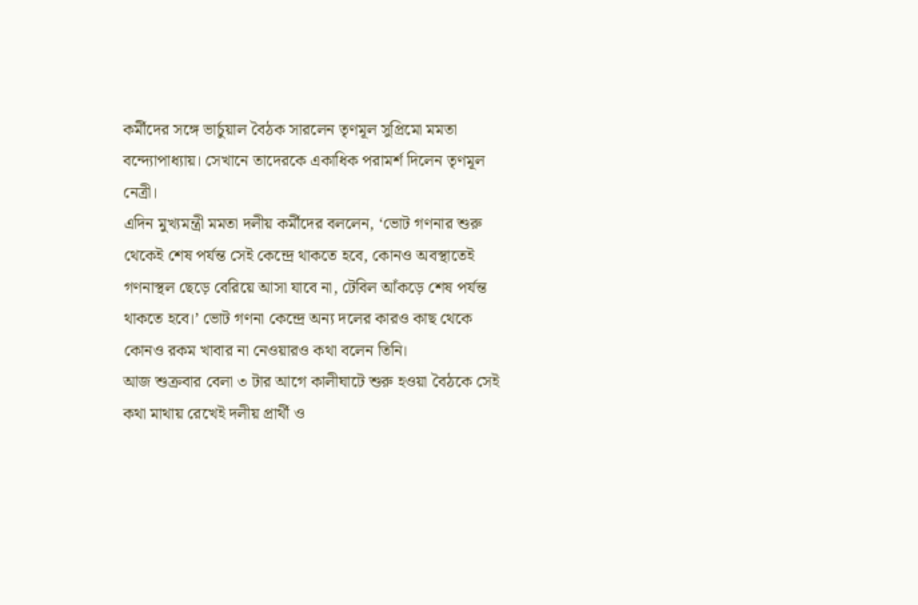কর্মীদের সঙ্গে ভার্চুয়াল বৈঠক সারলেন তৃণমূল সুপ্রিমো মমতা বন্দ্যোপাধ্যায়। সেখানে তাদেরকে একাধিক পরামর্শ দিলেন তৃণমূল নেত্রী।
এদিন মুখ্যমন্ত্রী মমতা দলীয় কর্মীদের বললেন, ‘ভোট গণনার শুরু থেকেই শেষ পর্যন্ত সেই কেন্দ্রে থাকতে হবে, কোনও অবস্থাতেই গণনাস্থল ছেড়ে বেরিয়ে আসা যাবে না, টেবিল আঁকড়ে শেষ পর্যন্ত থাকতে হবে।’ ভোট গণনা কেন্দ্রে অন্য দলের কারও কাছ থেকে কোনও রকম খাবার না নেওয়ারও কথা বলেন তিনি।
আজ শুক্রবার বেলা ৩ টার আগে কালীঘাটে শুরু হওয়া বৈঠকে সেই কথা মাথায় রেখেই দলীয় প্রার্থী ও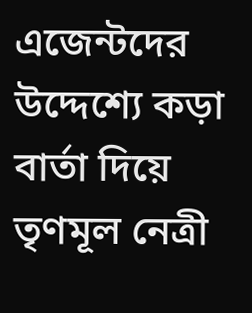এজেন্টদের উদ্দেশ্যে কড়া বার্তা দিয়ে তৃণমূল নেত্রী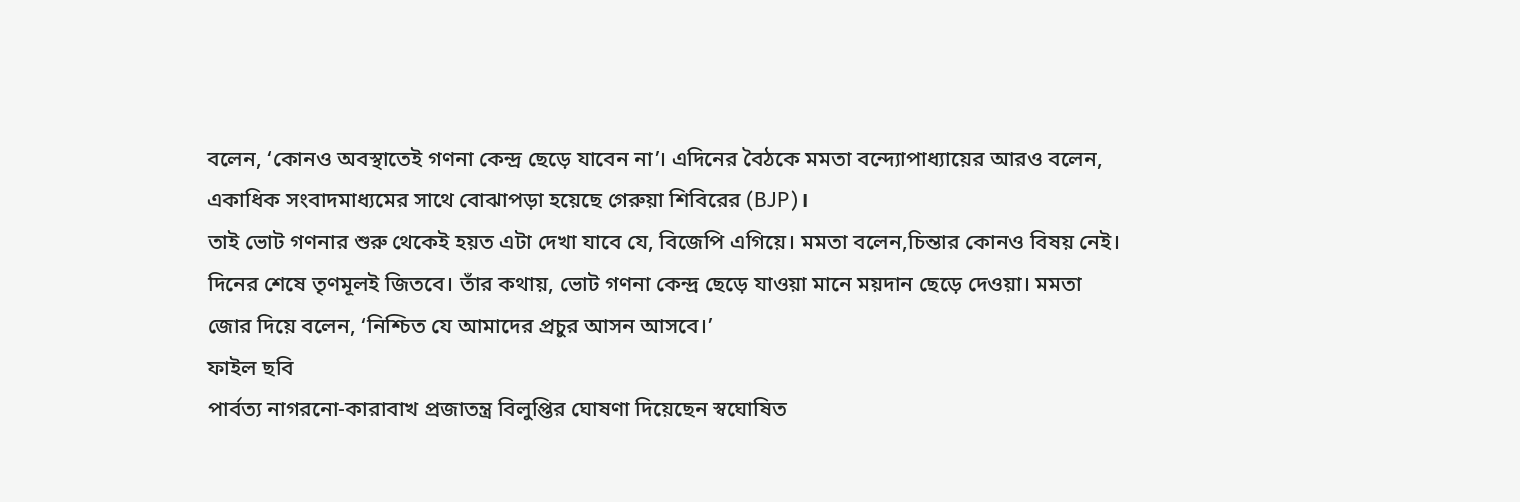বলেন, ‘কোনও অবস্থাতেই গণনা কেন্দ্র ছেড়ে যাবেন না’। এদিনের বৈঠকে মমতা বন্দ্যোপাধ্যায়ের আরও বলেন, একাধিক সংবাদমাধ্যমের সাথে বোঝাপড়া হয়েছে গেরুয়া শিবিরের (BJP)।
তাই ভোট গণনার শুরু থেকেই হয়ত এটা দেখা যাবে যে, বিজেপি এগিয়ে। মমতা বলেন,চিন্তার কোনও বিষয় নেই। দিনের শেষে তৃণমূলই জিতবে। তাঁর কথায়, ভোট গণনা কেন্দ্র ছেড়ে যাওয়া মানে ময়দান ছেড়ে দেওয়া। মমতা জোর দিয়ে বলেন, ‘নিশ্চিত যে আমাদের প্রচুর আসন আসবে।’
ফাইল ছবি
পার্বত্য নাগরনো-কারাবাখ প্রজাতন্ত্র বিলুপ্তির ঘোষণা দিয়েছেন স্বঘোষিত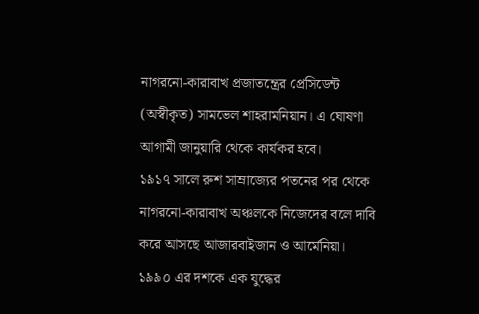নাগরনো-কারাবাখ প্রজাতন্ত্রের প্রেসিডেন্ট (অস্বীকৃত) সামভেল শাহরামনিয়ান। এ ঘোষণা আগামী জানুয়ারি থেকে কার্যকর হবে।
১৯১৭ সালে রুশ সাম্রাজ্যের পতনের পর থেকে নাগরনো-কারাবাখ অঞ্চলকে নিজেদের বলে দাবি করে আসছে আজারবাইজান ও আর্মেনিয়া। ১৯৯০ এর দশকে এক যুদ্ধের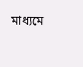মাধ্যমে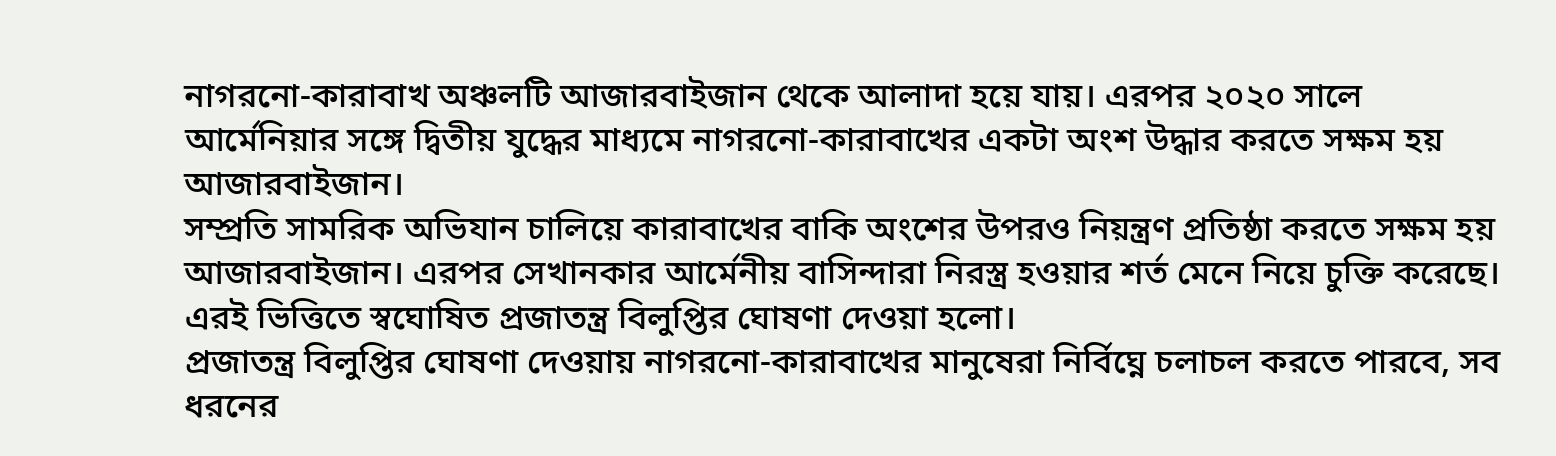নাগরনো-কারাবাখ অঞ্চলটি আজারবাইজান থেকে আলাদা হয়ে যায়। এরপর ২০২০ সালে আর্মেনিয়ার সঙ্গে দ্বিতীয় যুদ্ধের মাধ্যমে নাগরনো-কারাবাখের একটা অংশ উদ্ধার করতে সক্ষম হয় আজারবাইজান।
সম্প্রতি সামরিক অভিযান চালিয়ে কারাবাখের বাকি অংশের উপরও নিয়ন্ত্রণ প্রতিষ্ঠা করতে সক্ষম হয় আজারবাইজান। এরপর সেখানকার আর্মেনীয় বাসিন্দারা নিরস্ত্র হওয়ার শর্ত মেনে নিয়ে চুক্তি করেছে। এরই ভিত্তিতে স্বঘোষিত প্রজাতন্ত্র বিলুপ্তির ঘোষণা দেওয়া হলো।
প্রজাতন্ত্র বিলুপ্তির ঘোষণা দেওয়ায় নাগরনো-কারাবাখের মানুষেরা নির্বিঘ্নে চলাচল করতে পারবে, সব ধরনের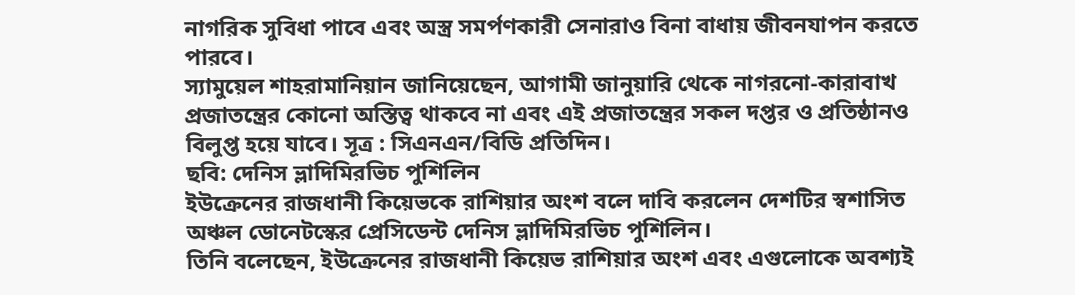নাগরিক সুবিধা পাবে এবং অস্ত্র সমর্পণকারী সেনারাও বিনা বাধায় জীবনযাপন করতে পারবে।
স্যামুয়েল শাহরামানিয়ান জানিয়েছেন, আগামী জানুয়ারি থেকে নাগরনো-কারাবাখ প্রজাতন্ত্রের কোনো অস্তিত্ব থাকবে না এবং এই প্রজাতন্ত্রের সকল দপ্তর ও প্রতিষ্ঠানও বিলুপ্ত হয়ে যাবে। সূত্র : সিএনএন/বিডি প্রতিদিন।
ছবি: দেনিস ভ্লাদিমিরভিচ পুশিলিন
ইউক্রেনের রাজধানী কিয়েভকে রাশিয়ার অংশ বলে দাবি করলেন দেশটির স্বশাসিত অঞ্চল ডোনেটস্কের প্রেসিডেন্ট দেনিস ভ্লাদিমিরভিচ পুশিলিন।
তিনি বলেছেন, ইউক্রেনের রাজধানী কিয়েভ রাশিয়ার অংশ এবং এগুলোকে অবশ্যই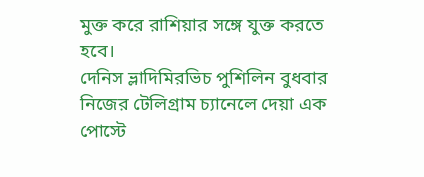মুক্ত করে রাশিয়ার সঙ্গে যুক্ত করতে হবে।
দেনিস ভ্লাদিমিরভিচ পুশিলিন বুধবার নিজের টেলিগ্রাম চ্যানেলে দেয়া এক পোস্টে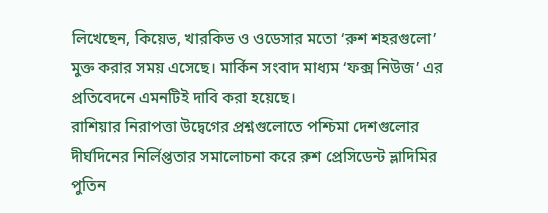লিখেছেন, কিয়েভ, খারকিভ ও ওডেসার মতো ‘রুশ শহরগুলো’ মুক্ত করার সময় এসেছে। মার্কিন সংবাদ মাধ্যম ‘ফক্স নিউজ’ এর প্রতিবেদনে এমনটিই দাবি করা হয়েছে।
রাশিয়ার নিরাপত্তা উদ্বেগের প্রশ্নগুলোতে পশ্চিমা দেশগুলোর দীর্ঘদিনের নির্লিপ্ততার সমালোচনা করে রুশ প্রেসিডেন্ট ভ্লাদিমির পুতিন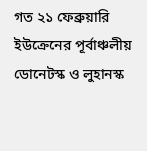গত ২১ ফেব্রুয়ারি ইউক্রেনের পূর্বাঞ্চলীয় ডোনেটস্ক ও লুহানস্ক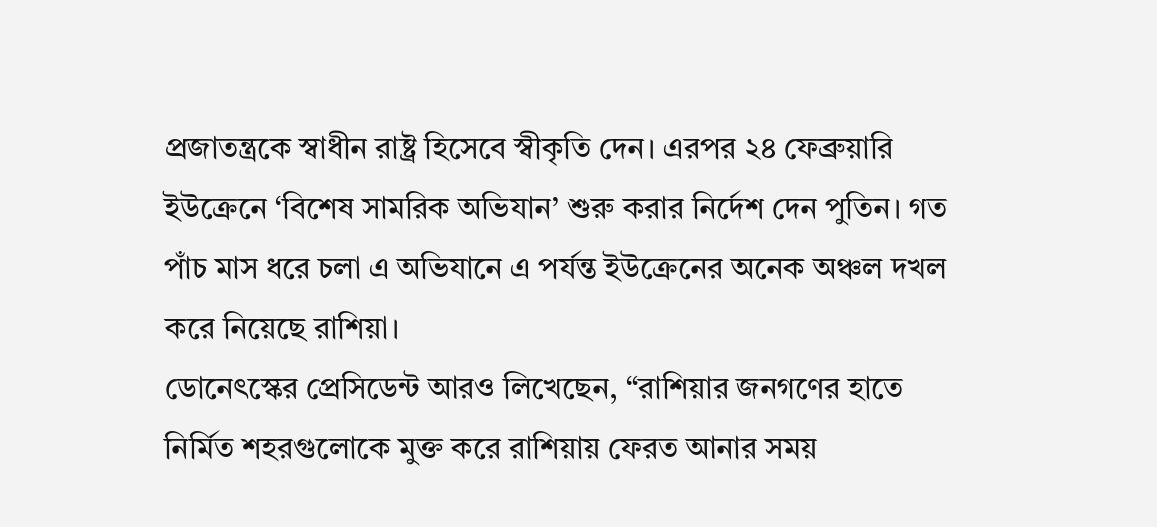প্রজাতন্ত্রকে স্বাধীন রাষ্ট্র হিসেবে স্বীকৃতি দেন। এরপর ২৪ ফেব্রুয়ারি ইউক্রেনে ‘বিশেষ সামরিক অভিযান’ শুরু করার নির্দেশ দেন পুতিন। গত পাঁচ মাস ধরে চলা এ অভিযানে এ পর্যন্ত ইউক্রেনের অনেক অঞ্চল দখল করে নিয়েছে রাশিয়া।
ডোনেৎস্কের প্রেসিডেন্ট আরও লিখেছেন, “রাশিয়ার জনগণের হাতে নির্মিত শহরগুলোকে মুক্ত করে রাশিয়ায় ফেরত আনার সময়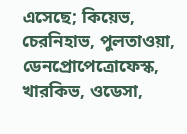এসেছে; কিয়েভ, চেরনিহাভ, পুলতাওয়া, ডেনপ্রোপেত্রোফেস্ক, খারকিভ, ওডেসা,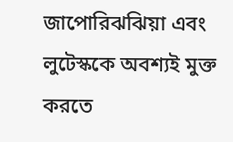জাপোরিঝঝিয়া এবং লুটেস্ককে অবশ্যই মুক্ত করতে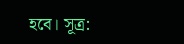হবে। সূত্র: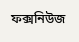ফক্সনিউজ